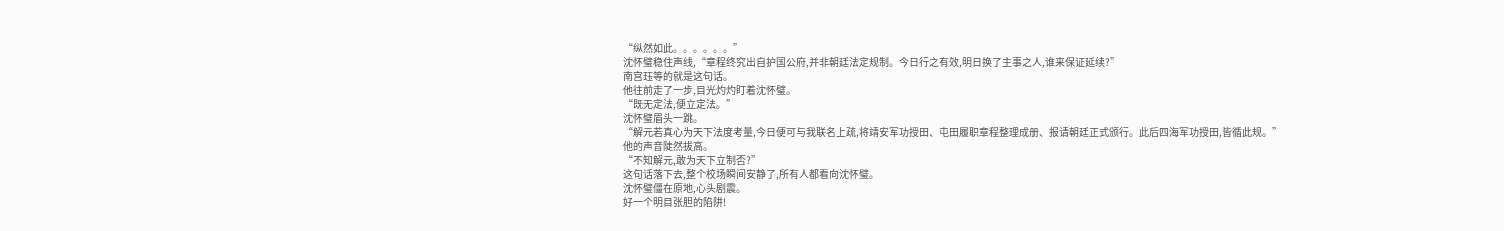“纵然如此。。。。。。”
沈怀璧稳住声线,“章程终究出自护国公府,并非朝廷法定规制。今日行之有效,明日换了主事之人,谁来保证延续?”
南宫珏等的就是这句话。
他往前走了一步,目光灼灼盯着沈怀璧。
“既无定法,便立定法。”
沈怀璧眉头一跳。
“解元若真心为天下法度考量,今日便可与我联名上疏,将靖安军功授田、屯田履职章程整理成册、报请朝廷正式颁行。此后四海军功授田,皆循此规。”
他的声音陡然拔高。
“不知解元,敢为天下立制否?”
这句话落下去,整个校场瞬间安静了,所有人都看向沈怀璧。
沈怀璧僵在原地,心头剧震。
好一个明目张胆的陷阱!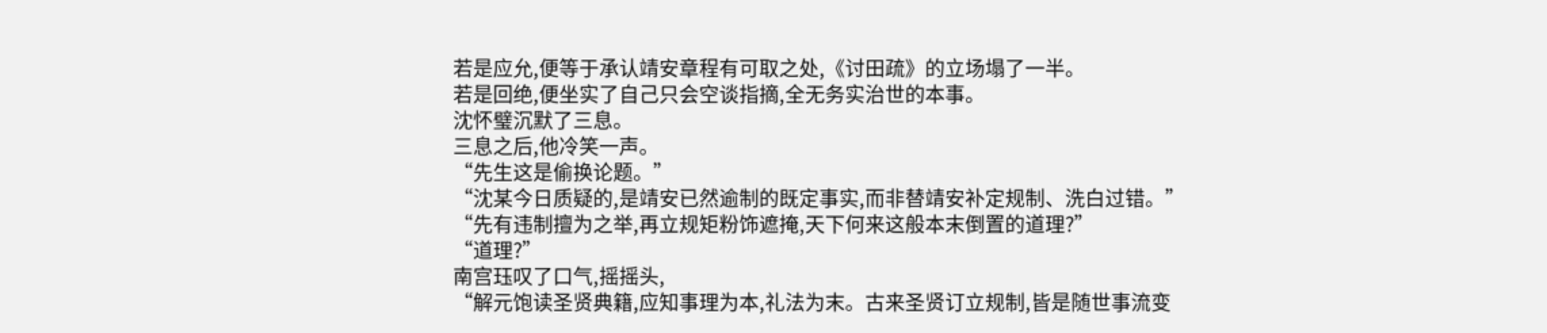若是应允,便等于承认靖安章程有可取之处,《讨田疏》的立场塌了一半。
若是回绝,便坐实了自己只会空谈指摘,全无务实治世的本事。
沈怀璧沉默了三息。
三息之后,他冷笑一声。
“先生这是偷换论题。”
“沈某今日质疑的,是靖安已然逾制的既定事实,而非替靖安补定规制、洗白过错。”
“先有违制擅为之举,再立规矩粉饰遮掩,天下何来这般本末倒置的道理?”
“道理?”
南宫珏叹了口气,摇摇头,
“解元饱读圣贤典籍,应知事理为本,礼法为末。古来圣贤订立规制,皆是随世事流变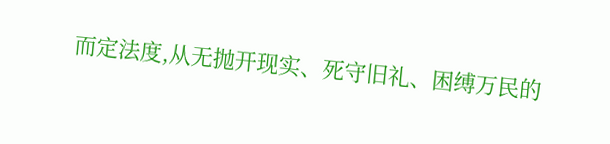而定法度,从无抛开现实、死守旧礼、困缚万民的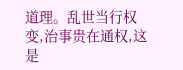道理。乱世当行权变,治事贵在通权,这是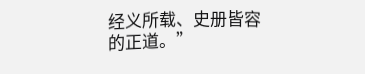经义所载、史册皆容的正道。”